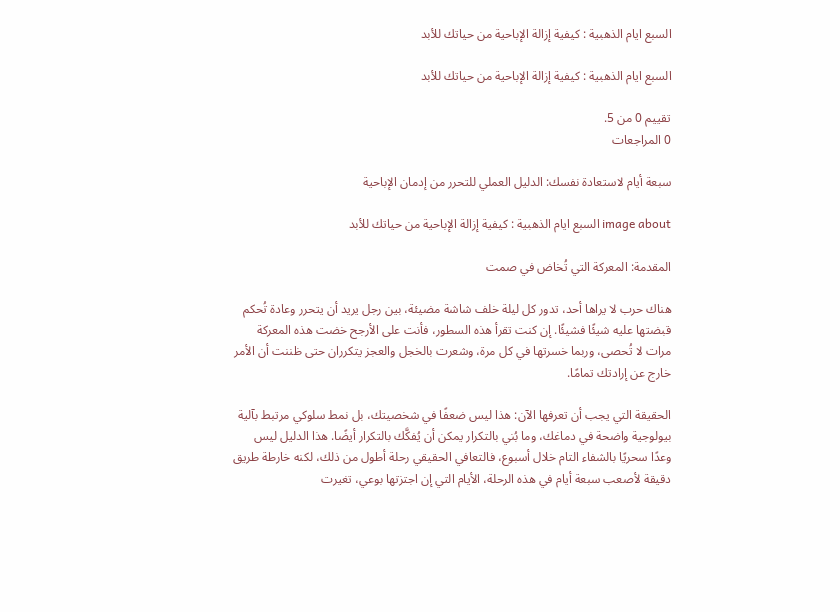السبع ايام الذهبية : كيفية إزالة الإباحية من حياتك للأبد

السبع ايام الذهبية : كيفية إزالة الإباحية من حياتك للأبد

تقييم 0 من 5.
0 المراجعات

سبعة أيام لاستعادة نفسك: الدليل العملي للتحرر من إدمان الإباحية

image about السبع ايام الذهبية : كيفية إزالة الإباحية من حياتك للأبد

المقدمة: المعركة التي تُخاض في صمت

هناك حرب لا يراها أحد، تدور كل ليلة خلف شاشة مضيئة، بين رجل يريد أن يتحرر وعادة تُحكم قبضتها عليه شيئًا فشيئًا. إن كنت تقرأ هذه السطور، فأنت على الأرجح خضت هذه المعركة مرات لا تُحصى، وربما خسرتها في كل مرة، وشعرت بالخجل والعجز يتكرران حتى ظننت أن الأمر خارج عن إرادتك تمامًا.

الحقيقة التي يجب أن تعرفها الآن: هذا ليس ضعفًا في شخصيتك، بل نمط سلوكي مرتبط بآلية بيولوجية واضحة في دماغك، وما بُني بالتكرار يمكن أن يُفكَّك بالتكرار أيضًا. هذا الدليل ليس وعدًا سحريًا بالشفاء التام خلال أسبوع، فالتعافي الحقيقي رحلة أطول من ذلك، لكنه خارطة طريق دقيقة لأصعب سبعة أيام في هذه الرحلة، الأيام التي إن اجتزتها بوعي، تغيرت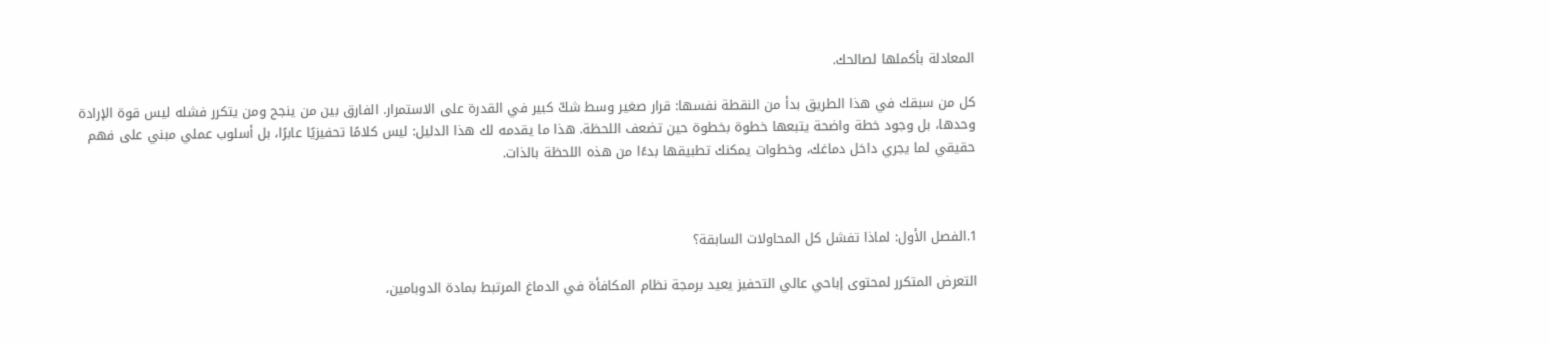المعادلة بأكملها لصالحك.

كل من سبقك في هذا الطريق بدأ من النقطة نفسها: قرار صغير وسط شكّ كبير في القدرة على الاستمرار. الفارق بين من ينجح ومن يتكرر فشله ليس قوة الإرادة وحدها، بل وجود خطة واضحة يتبعها خطوة بخطوة حين تضعف اللحظة. هذا ما يقدمه لك هذا الدليل: ليس كلامًا تحفيزيًا عابرًا، بل أسلوب عملي مبني على فهم حقيقي لما يجري داخل دماغك، وخطوات يمكنك تطبيقها بدءًا من هذه اللحظة بالذات.



1.الفصل الأول: لماذا تفشل كل المحاولات السابقة؟

التعرض المتكرر لمحتوى إباحي عالي التحفيز يعيد برمجة نظام المكافأة في الدماغ المرتبط بمادة الدوبامين،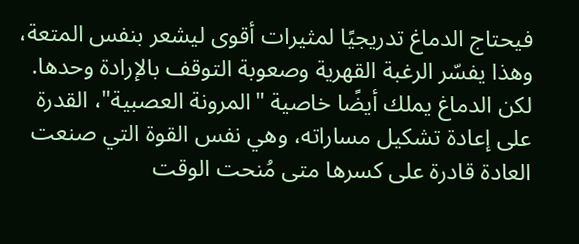فيحتاج الدماغ تدريجيًا لمثيرات أقوى ليشعر بنفس المتعة، وهذا يفسّر الرغبة القهرية وصعوبة التوقف بالإرادة وحدها. لكن الدماغ يملك أيضًا خاصية "المرونة العصبية"، القدرة على إعادة تشكيل مساراته، وهي نفس القوة التي صنعت العادة قادرة على كسرها متى مُنحت الوقت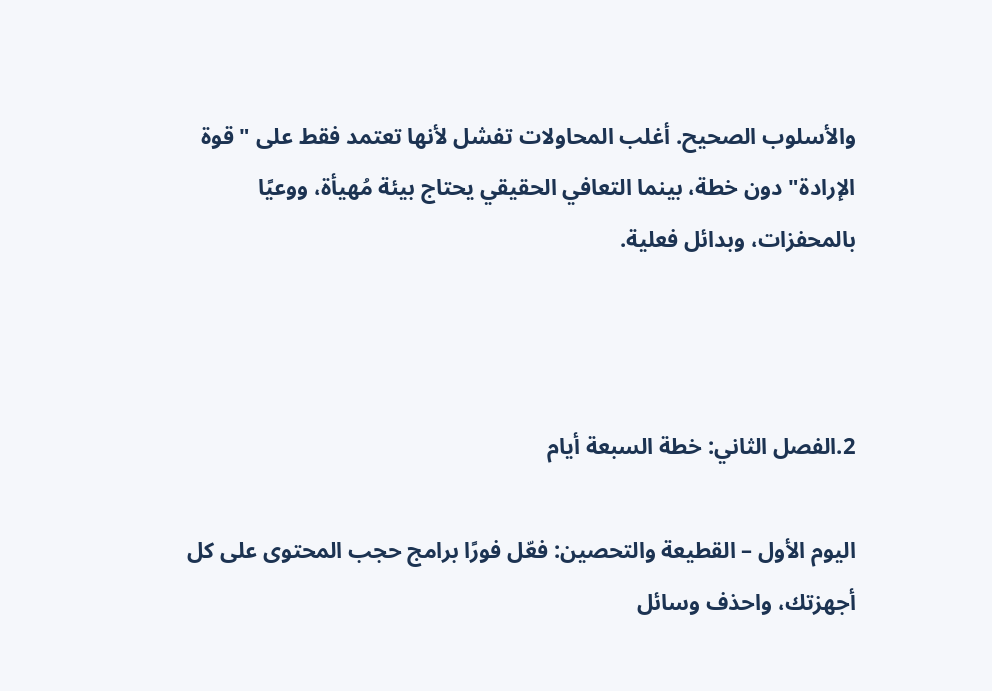والأسلوب الصحيح. أغلب المحاولات تفشل لأنها تعتمد فقط على "قوة الإرادة" دون خطة، بينما التعافي الحقيقي يحتاج بيئة مُهيأة، ووعيًا بالمحفزات، وبدائل فعلية.



2.الفصل الثاني: خطة السبعة أيام

اليوم الأول – القطيعة والتحصين: فعّل فورًا برامج حجب المحتوى على كل أجهزتك، واحذف وسائل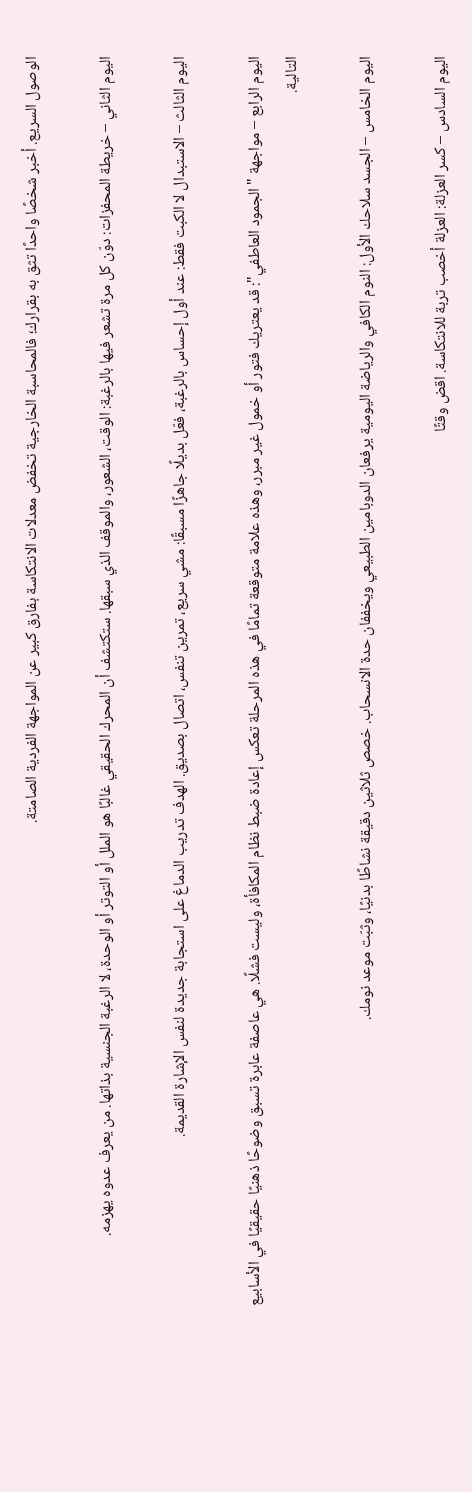الوصول السريع. أخبر شخصًا واحدًا تثق به بقرارك؛ فالمحاسبة الخارجية تخفض معدلات الانتكاسة بفارق كبير عن المواجهة الفردية الصامتة.

اليوم الثاني – خريطة المحفزات: دوّن كل مرة تشعر فيها بالرغبة: الوقت، الشعور، والموقف الذي سبقها. ستكتشف أن المحرك الحقيقي غالبًا هو الملل أو التوتر أو الوحدة، لا الرغبة الجنسية بذاتها. من يعرف عدوه يهزمه.

اليوم الثالث – الاستبدال لا الكبت فقط: عند أول إحساس بالرغبة، فعّل بديلًا جاهزًا مسبقًا: مشي سريع، تمرين تنفس، اتصال بصديق. الهدف تدريب الدماغ على استجابة جديدة لنفس الإشارة القديمة.

اليوم الرابع – مواجهة "الجمود العاطفي": قد يعتريك فتور أو خمول غير مبرر، وهذه علامة متوقعة تمامًا في هذه المرحلة تعكس إعادة ضبط نظام المكافأة، وليست فشلًا. هي عاصفة عابرة تسبق وضوحًا ذهنيًا حقيقيًا في الأسابيع التالية.

اليوم الخامس – الجسد سلاحك الأول: النوم الكافي والرياضة اليومية يرفعان الدوبامين الطبيعي ويخففان حدة الانسحاب. خصص ثلاثين دقيقة نشاطًا بدنيًا، وثبّت موعد نومك.

اليوم السادس – كسر العزلة: العزلة أخصب تربة للانتكاسة. اقض وقتًا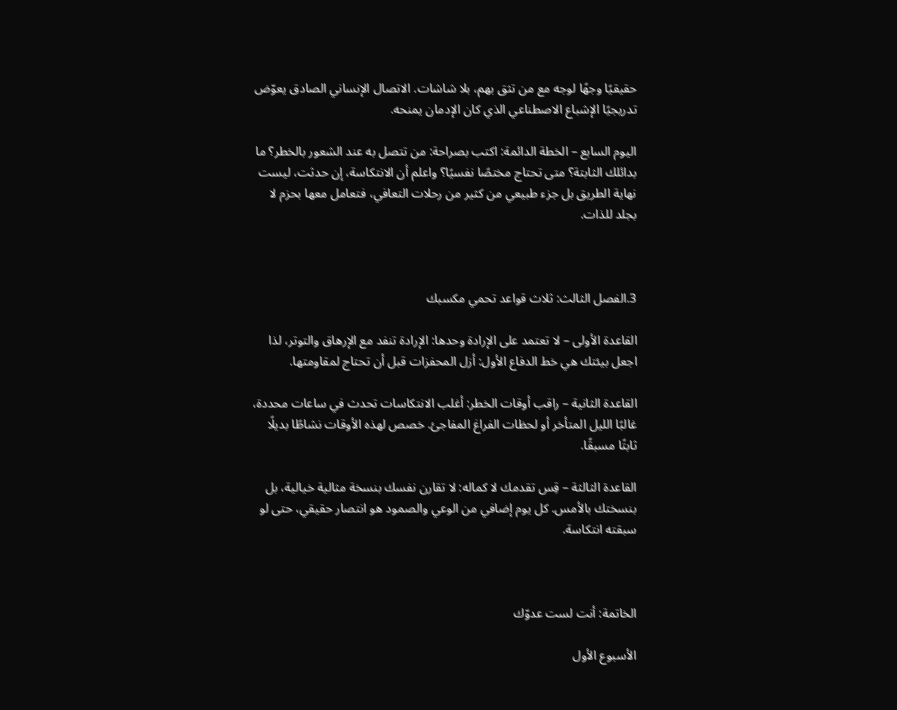حقيقيًا وجهًا لوجه مع من تثق بهم، بلا شاشات. الاتصال الإنساني الصادق يعوّض تدريجيًا الإشباع الاصطناعي الذي كان الإدمان يمنحه.

اليوم السابع – الخطة الدائمة: اكتب بصراحة: من تتصل به عند الشعور بالخطر؟ ما بدائلك الثابتة؟ متى تحتاج مختصًا نفسيًا؟ واعلم أن الانتكاسة، إن حدثت، ليست نهاية الطريق بل جزء طبيعي من كثير من رحلات التعافي، فتعامل معها بحزم لا بجلد للذات.



3.الفصل الثالث: ثلاث قواعد تحمي مكسبك

القاعدة الأولى – لا تعتمد على الإرادة وحدها: الإرادة تنفد مع الإرهاق والتوتر، لذا اجعل بيئتك هي خط الدفاع الأول: أزل المحفزات قبل أن تحتاج لمقاومتها.

القاعدة الثانية – راقب أوقات الخطر: أغلب الانتكاسات تحدث في ساعات محددة، غالبًا الليل المتأخر أو لحظات الفراغ المفاجئ. خصص لهذه الأوقات نشاطًا بديلًا ثابتًا مسبقًا.

القاعدة الثالثة – قِس تقدمك لا كماله: لا تقارن نفسك بنسخة مثالية خيالية، بل بنسختك بالأمس. كل يوم إضافي من الوعي والصمود هو انتصار حقيقي، حتى لو سبقته انتكاسة.



الخاتمة: أنت لست عدوّك

الأسبوع الأول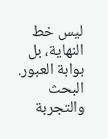ليس خط النهاية، بل بوابة العبور. البحث والتجربة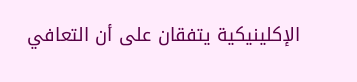الإكلينيكية يتفقان على أن التعافي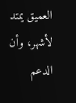العميق يمتد لأشهر، وأن الدعم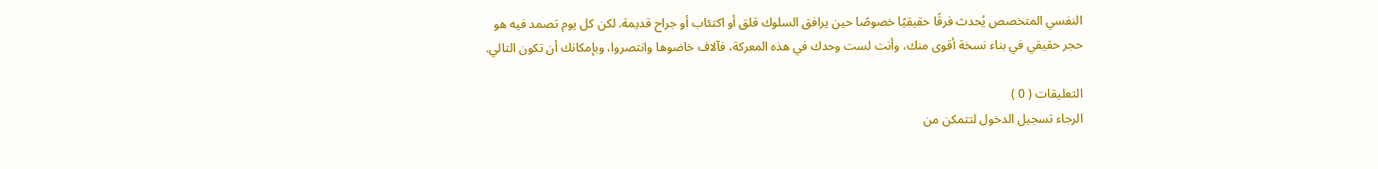النفسي المتخصص يُحدث فرقًا حقيقيًا خصوصًا حين يرافق السلوك قلق أو اكتئاب أو جراح قديمة. لكن كل يوم تصمد فيه هو حجر حقيقي في بناء نسخة أقوى منك، وأنت لست وحدك في هذه المعركة، فآلاف خاضوها وانتصروا، وبإمكانك أن تكون التالي.

التعليقات ( 0 )
الرجاء تسجيل الدخول لتتمكن من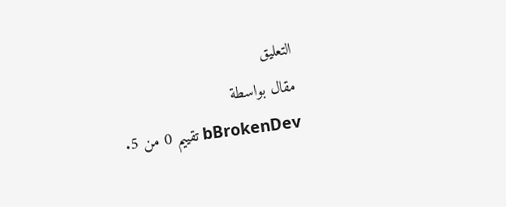التعليق
مقال بواسطة
bBrokenDev تقييم 0 من 5.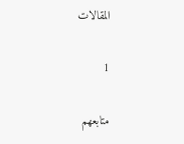المقالات

1

متابعهم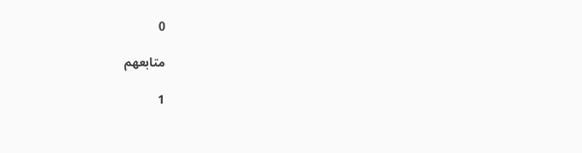0

متابعهم

1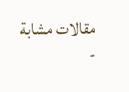مقالات مشابة
-